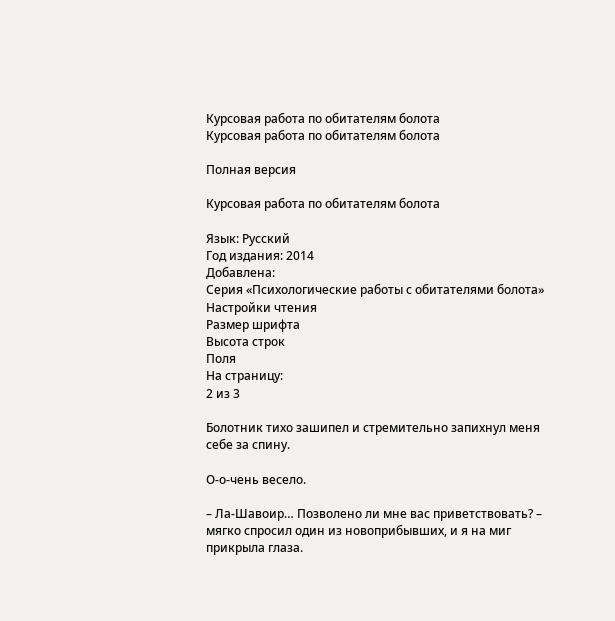Курсовая работа по обитателям болота
Курсовая работа по обитателям болота

Полная версия

Курсовая работа по обитателям болота

Язык: Русский
Год издания: 2014
Добавлена:
Серия «Психологические работы с обитателями болота»
Настройки чтения
Размер шрифта
Высота строк
Поля
На страницу:
2 из 3

Болотник тихо зашипел и стремительно запихнул меня себе за спину.

О-о-чень весело.

– Ла-Шавоир… Позволено ли мне вас приветствовать? – мягко спросил один из новоприбывших, и я на миг прикрыла глаза.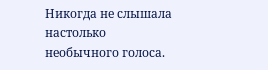Никогда не слышала настолько необычного голоса.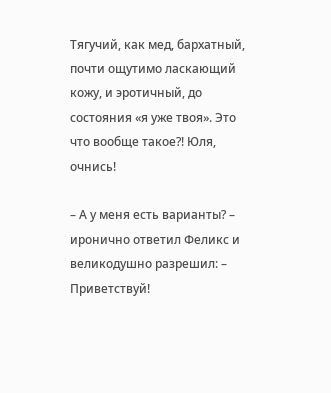Тягучий, как мед, бархатный, почти ощутимо ласкающий кожу, и эротичный, до состояния «я уже твоя». Это что вообще такое?! Юля, очнись!

– А у меня есть варианты? – иронично ответил Феликс и великодушно разрешил: – Приветствуй!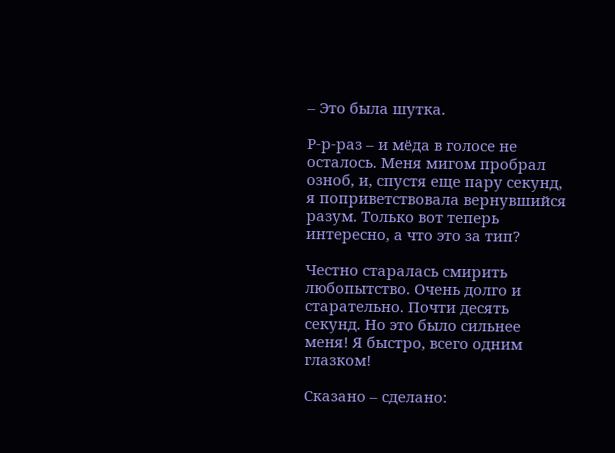– Это была шутка.

Р-р-раз – и мёда в голосе не осталось. Меня мигом пробрал озноб, и, спустя еще пару секунд, я поприветствовала вернувшийся разум. Только вот теперь интересно, а что это за тип?

Честно старалась смирить любопытство. Очень долго и старательно. Почти десять секунд. Но это было сильнее меня! Я быстро, всего одним глазком!

Сказано – сделано: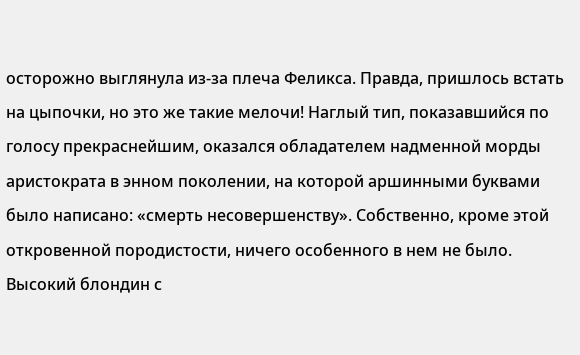осторожно выглянула из-за плеча Феликса. Правда, пришлось встать на цыпочки, но это же такие мелочи! Наглый тип, показавшийся по голосу прекраснейшим, оказался обладателем надменной морды аристократа в энном поколении, на которой аршинными буквами было написано: «смерть несовершенству». Собственно, кроме этой откровенной породистости, ничего особенного в нем не было. Высокий блондин с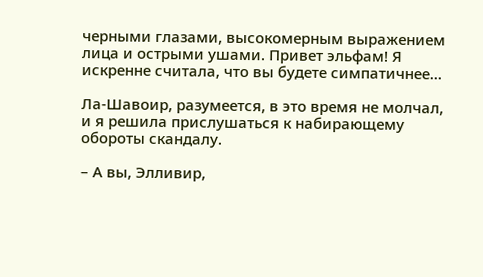черными глазами, высокомерным выражением лица и острыми ушами. Привет эльфам! Я искренне считала, что вы будете симпатичнее…

Ла-Шавоир, разумеется, в это время не молчал, и я решила прислушаться к набирающему обороты скандалу.

– А вы, Элливир,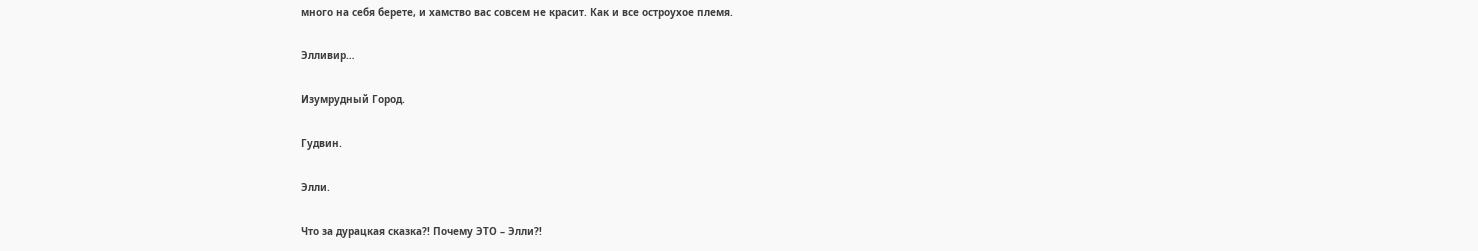много на себя берете, и хамство вас совсем не красит. Как и все остроухое племя.

Элливир…

Изумрудный Город.

Гудвин.

Элли.

Что за дурацкая сказка?! Почему ЭТО – Элли?!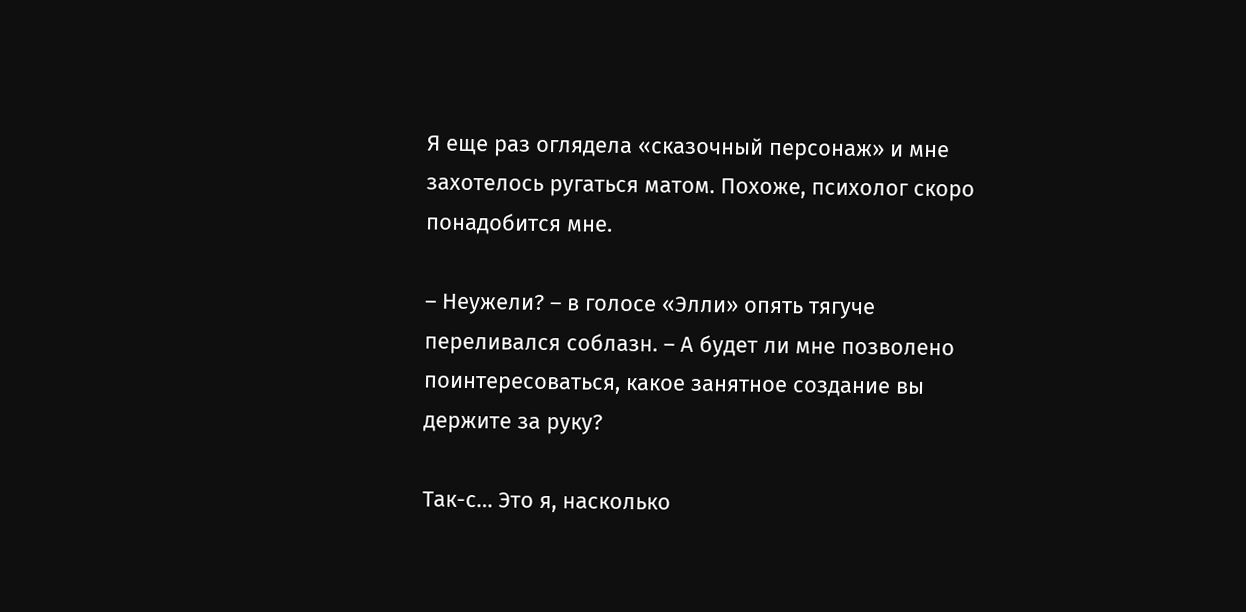Я еще раз оглядела «сказочный персонаж» и мне захотелось ругаться матом. Похоже, психолог скоро понадобится мне.

– Неужели? – в голосе «Элли» опять тягуче переливался соблазн. – А будет ли мне позволено поинтересоваться, какое занятное создание вы держите за руку?

Так-с… Это я, насколько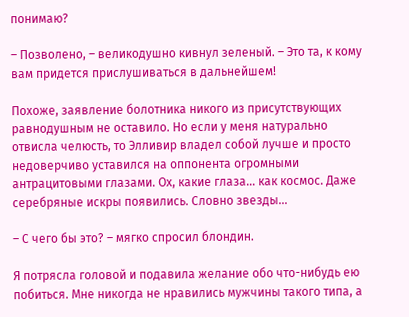понимаю?

– Позволено, – великодушно кивнул зеленый. – Это та, к кому вам придется прислушиваться в дальнейшем!

Похоже, заявление болотника никого из присутствующих равнодушным не оставило. Но если у меня натурально отвисла челюсть, то Элливир владел собой лучше и просто недоверчиво уставился на оппонента огромными антрацитовыми глазами. Ох, какие глаза… как космос. Даже серебряные искры появились. Словно звезды…

– С чего бы это? – мягко спросил блондин.

Я потрясла головой и подавила желание обо что-нибудь ею побиться. Мне никогда не нравились мужчины такого типа, а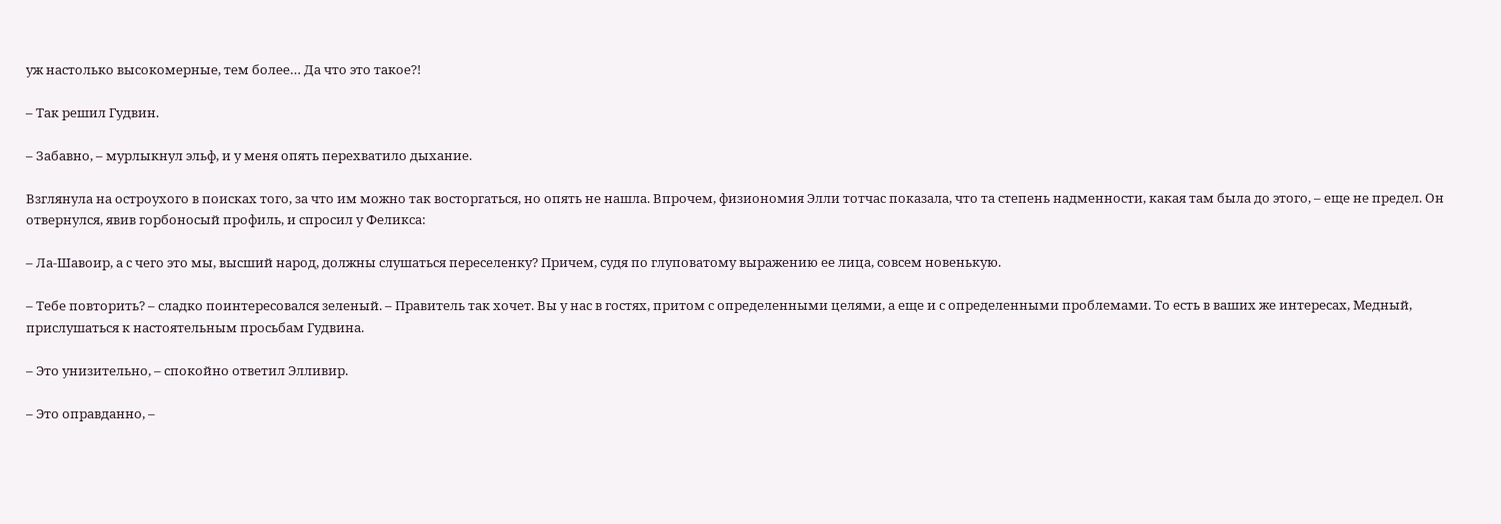уж настолько высокомерные, тем более… Да что это такое?!

– Так решил Гудвин.

– Забавно, – мурлыкнул эльф, и у меня опять перехватило дыхание.

Взглянула на остроухого в поисках того, за что им можно так восторгаться, но опять не нашла. Впрочем, физиономия Элли тотчас показала, что та степень надменности, какая там была до этого, – еще не предел. Он отвернулся, явив горбоносый профиль, и спросил у Феликса:

– Ла-Шавоир, а с чего это мы, высший народ, должны слушаться переселенку? Причем, судя по глуповатому выражению ее лица, совсем новенькую.

– Тебе повторить? – сладко поинтересовался зеленый. – Правитель так хочет. Вы у нас в гостях, притом с определенными целями, а еще и с определенными проблемами. То есть в ваших же интересах, Медный, прислушаться к настоятельным просьбам Гудвина.

– Это унизительно, – спокойно ответил Элливир.

– Это оправданно, –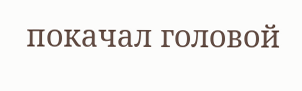покачал головой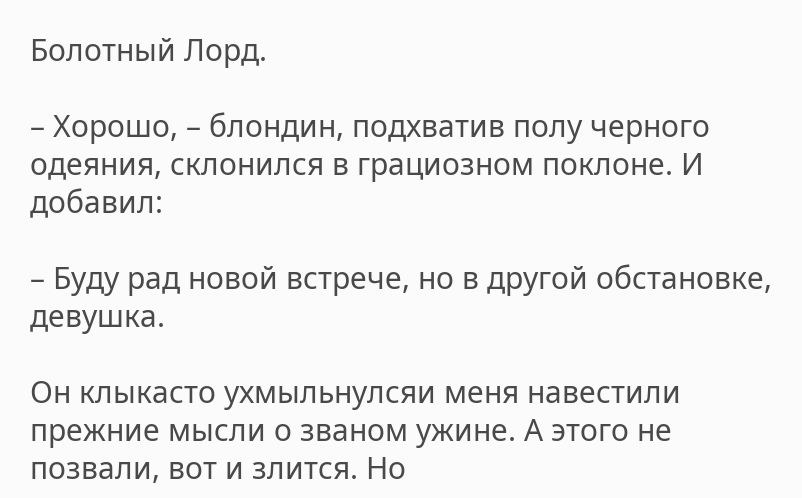Болотный Лорд.

– Хорошо, – блондин, подхватив полу черного одеяния, склонился в грациозном поклоне. И добавил:

– Буду рад новой встрече, но в другой обстановке, девушка.

Он клыкасто ухмыльнулсяи меня навестили прежние мысли о званом ужине. А этого не позвали, вот и злится. Но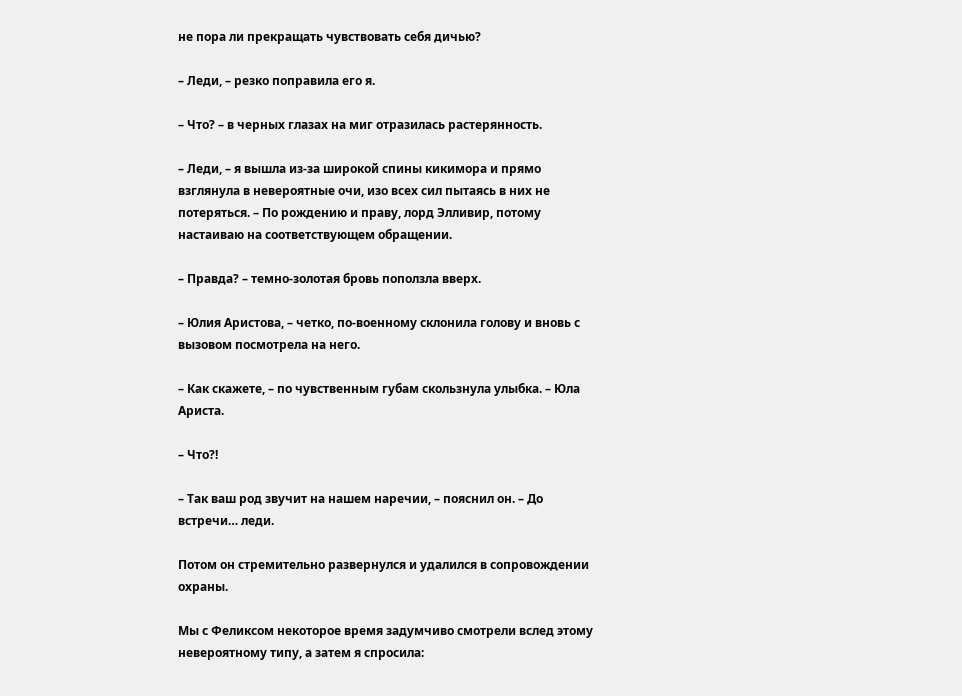не пора ли прекращать чувствовать себя дичью?

– Леди, – резко поправила его я.

– Что? – в черных глазах на миг отразилась растерянность.

– Леди, – я вышла из-за широкой спины кикимора и прямо взглянула в невероятные очи, изо всех сил пытаясь в них не потеряться. – По рождению и праву, лорд Элливир, потому настаиваю на соответствующем обращении.

– Правда? – темно-золотая бровь поползла вверх.

– Юлия Аристова, – четко, по-военному склонила голову и вновь с вызовом посмотрела на него.

– Как скажете, – по чувственным губам скользнула улыбка. – Юла Ариста.

– Что?!

– Так ваш род звучит на нашем наречии, – пояснил он. – До встречи… леди.

Потом он стремительно развернулся и удалился в сопровождении охраны.

Мы с Феликсом некоторое время задумчиво смотрели вслед этому невероятному типу, а затем я спросила: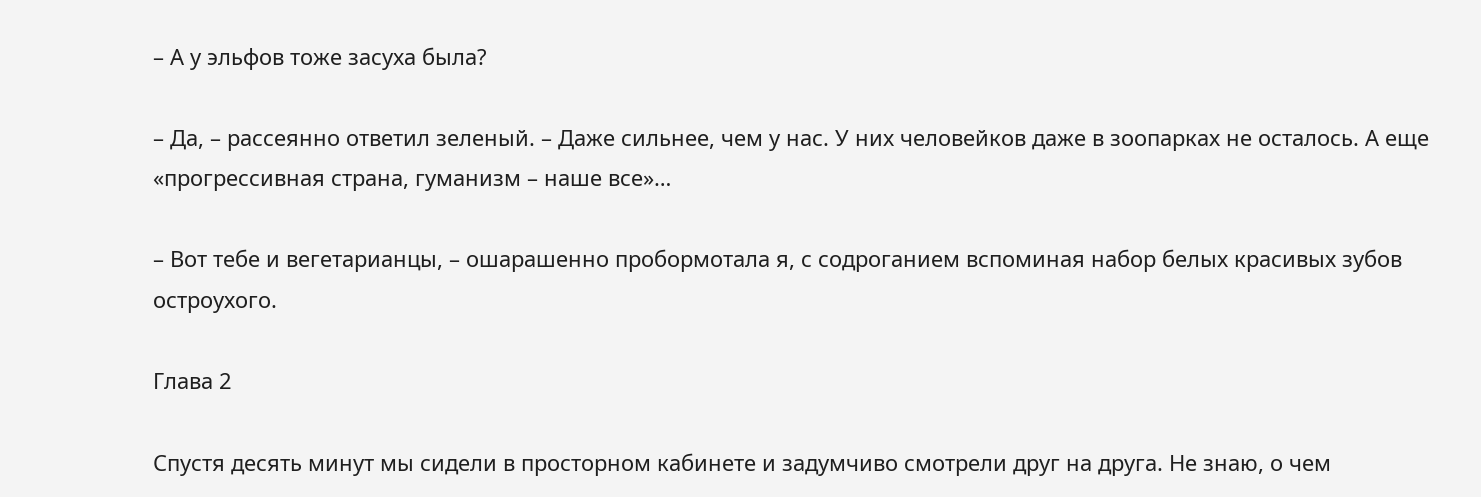– А у эльфов тоже засуха была?

– Да, – рассеянно ответил зеленый. – Даже сильнее, чем у нас. У них человейков даже в зоопарках не осталось. А еще «прогрессивная страна, гуманизм – наше все»…

– Вот тебе и вегетарианцы, – ошарашенно пробормотала я, с содроганием вспоминая набор белых красивых зубов остроухого.

Глава 2

Спустя десять минут мы сидели в просторном кабинете и задумчиво смотрели друг на друга. Не знаю, о чем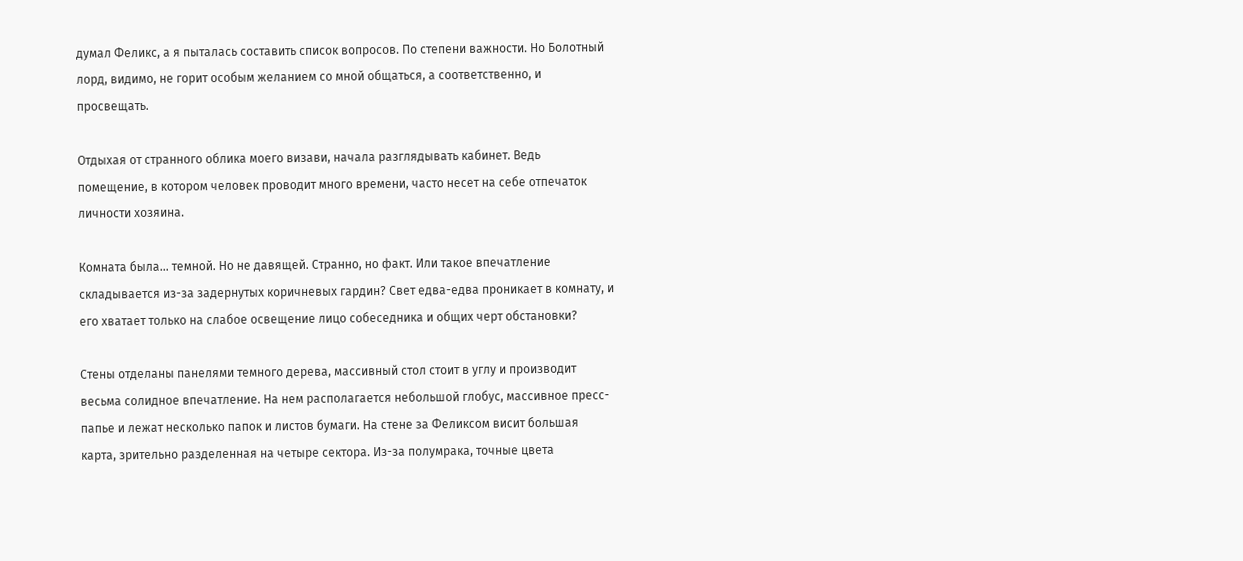думал Феликс, а я пыталась составить список вопросов. По степени важности. Но Болотный лорд, видимо, не горит особым желанием со мной общаться, а соответственно, и просвещать.

Отдыхая от странного облика моего визави, начала разглядывать кабинет. Ведь помещение, в котором человек проводит много времени, часто несет на себе отпечаток личности хозяина.

Комната была… темной. Но не давящей. Странно, но факт. Или такое впечатление складывается из-за задернутых коричневых гардин? Свет едва-едва проникает в комнату, и его хватает только на слабое освещение лицо собеседника и общих черт обстановки?

Стены отделаны панелями темного дерева, массивный стол стоит в углу и производит весьма солидное впечатление. На нем располагается небольшой глобус, массивное пресс-папье и лежат несколько папок и листов бумаги. На стене за Феликсом висит большая карта, зрительно разделенная на четыре сектора. Из-за полумрака, точные цвета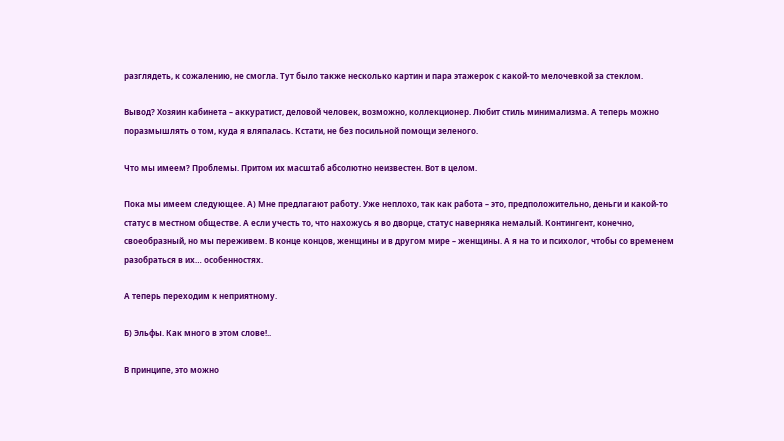разглядеть, к сожалению, не смогла. Тут было также несколько картин и пара этажерок с какой-то мелочевкой за стеклом.

Вывод? Хозяин кабинета – аккуратист, деловой человек, возможно, коллекционер. Любит стиль минимализма. А теперь можно поразмышлять о том, куда я вляпалась. Кстати, не без посильной помощи зеленого.

Что мы имеем? Проблемы. Притом их масштаб абсолютно неизвестен. Вот в целом.

Пока мы имеем следующее. А) Мне предлагают работу. Уже неплохо, так как работа – это, предположительно, деньги и какой-то статус в местном обществе. А если учесть то, что нахожусь я во дворце, статус наверняка немалый. Контингент, конечно, своеобразный, но мы переживем. В конце концов, женщины и в другом мире – женщины. А я на то и психолог, чтобы со временем разобраться в их… особенностях.

А теперь переходим к неприятному.

Б) Эльфы. Как много в этом слове!..

В принципе, это можно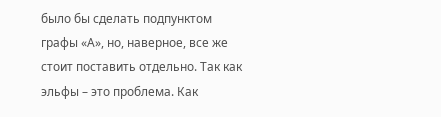было бы сделать подпунктом графы «А», но, наверное, все же стоит поставить отдельно. Так как эльфы – это проблема. Как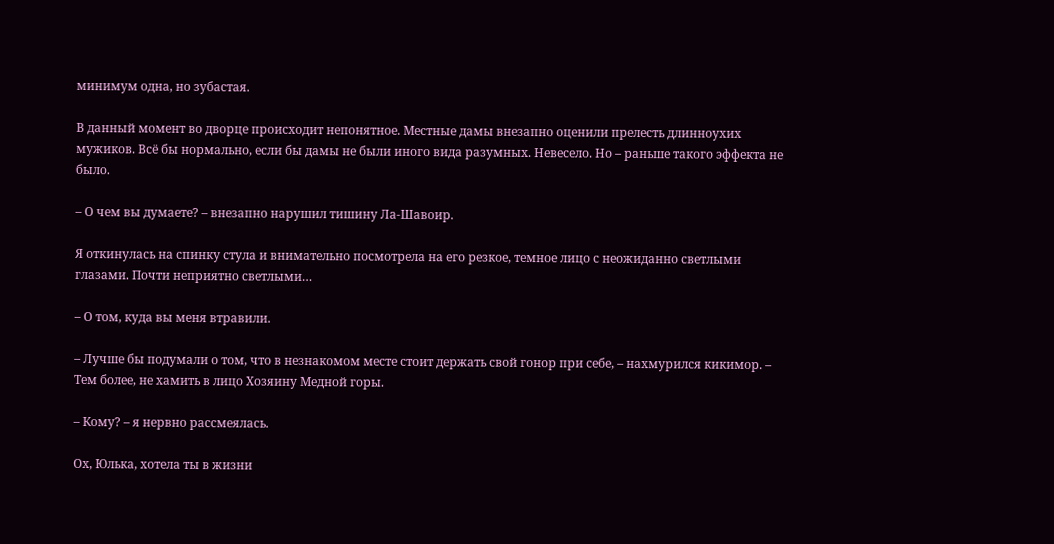минимум одна, но зубастая.

В данный момент во дворце происходит непонятное. Местные дамы внезапно оценили прелесть длинноухих мужиков. Всё бы нормально, если бы дамы не были иного вида разумных. Невесело. Но – раньше такого эффекта не было.

– О чем вы думаете? – внезапно нарушил тишину Ла-Шавоир.

Я откинулась на спинку стула и внимательно посмотрела на его резкое, темное лицо с неожиданно светлыми глазами. Почти неприятно светлыми…

– О том, куда вы меня втравили.

– Лучше бы подумали о том, что в незнакомом месте стоит держать свой гонор при себе, – нахмурился кикимор. – Тем более, не хамить в лицо Хозяину Медной горы.

– Кому? – я нервно рассмеялась.

Ох, Юлька, хотела ты в жизни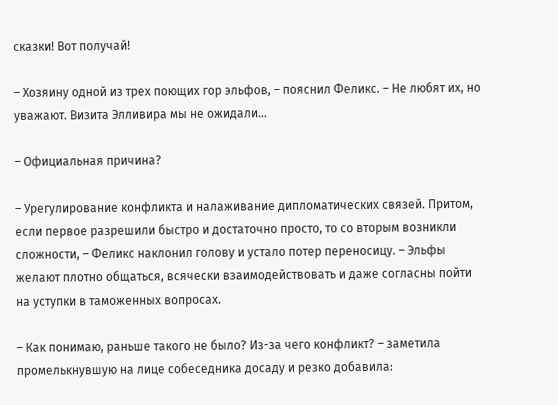сказки! Вот получай!

– Хозяину одной из трех поющих гор эльфов, – пояснил Феликс. – Не любят их, но уважают. Визита Элливира мы не ожидали…

– Официальная причина?

– Урегулирование конфликта и налаживание дипломатических связей. Притом, если первое разрешили быстро и достаточно просто, то со вторым возникли сложности, – Феликс наклонил голову и устало потер переносицу. – Эльфы желают плотно общаться, всячески взаимодействовать и даже согласны пойти на уступки в таможенных вопросах.

– Как понимаю, раньше такого не было? Из-за чего конфликт? – заметила промелькнувшую на лице собеседника досаду и резко добавила: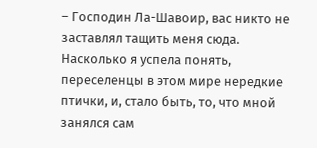– Господин Ла-Шавоир, вас никто не заставлял тащить меня сюда. Насколько я успела понять, переселенцы в этом мире нередкие птички, и, стало быть, то, что мной занялся сам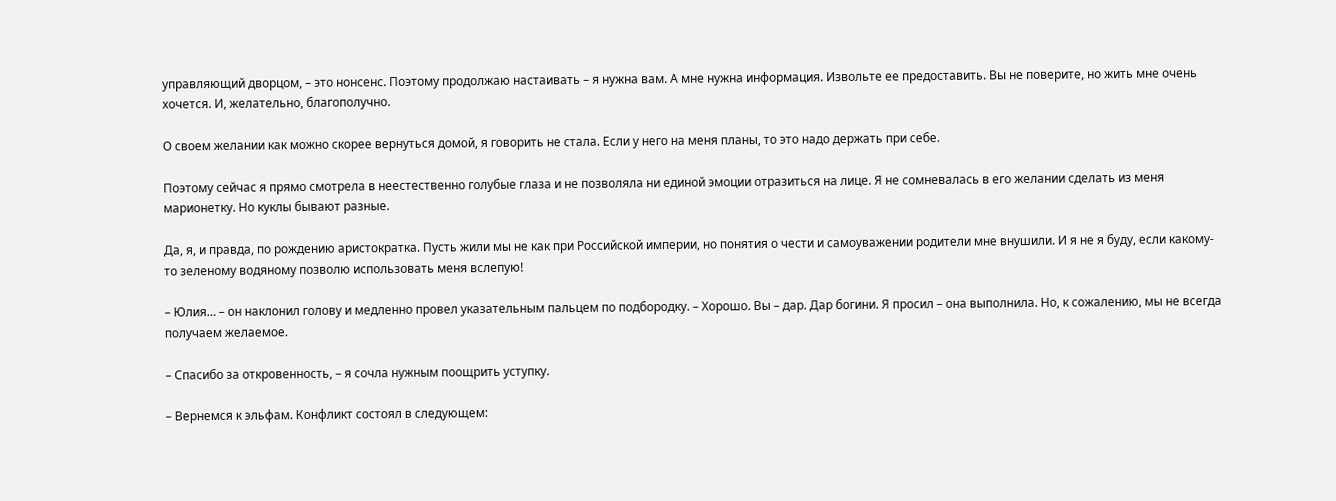управляющий дворцом, – это нонсенс. Поэтому продолжаю настаивать – я нужна вам. А мне нужна информация. Извольте ее предоставить. Вы не поверите, но жить мне очень хочется. И, желательно, благополучно.

О своем желании как можно скорее вернуться домой, я говорить не стала. Если у него на меня планы, то это надо держать при себе.

Поэтому сейчас я прямо смотрела в неестественно голубые глаза и не позволяла ни единой эмоции отразиться на лице. Я не сомневалась в его желании сделать из меня марионетку. Но куклы бывают разные.

Да, я, и правда, по рождению аристократка. Пусть жили мы не как при Российской империи, но понятия о чести и самоуважении родители мне внушили. И я не я буду, если какому-то зеленому водяному позволю использовать меня вслепую!

– Юлия… – он наклонил голову и медленно провел указательным пальцем по подбородку. – Хорошо. Вы – дар. Дар богини. Я просил – она выполнила. Но, к сожалению, мы не всегда получаем желаемое.

– Спасибо за откровенность, – я сочла нужным поощрить уступку.

– Вернемся к эльфам. Конфликт состоял в следующем: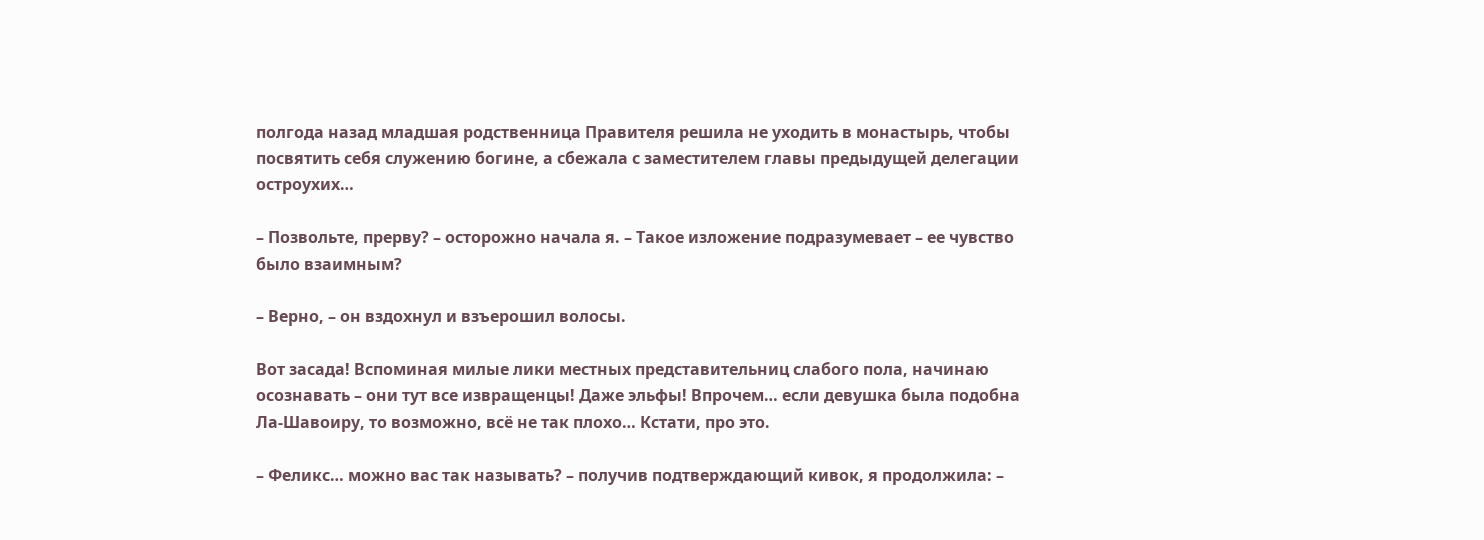полгода назад младшая родственница Правителя решила не уходить в монастырь, чтобы посвятить себя служению богине, а сбежала с заместителем главы предыдущей делегации остроухих…

– Позвольте, прерву? – осторожно начала я. – Такое изложение подразумевает – ее чувство было взаимным?

– Верно, – он вздохнул и взъерошил волосы.

Вот засада! Вспоминая милые лики местных представительниц слабого пола, начинаю осознавать – они тут все извращенцы! Даже эльфы! Впрочем… если девушка была подобна Ла-Шавоиру, то возможно, всё не так плохо… Кстати, про это.

– Феликс… можно вас так называть? – получив подтверждающий кивок, я продолжила: –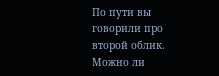По пути вы говорили про второй облик. Можно ли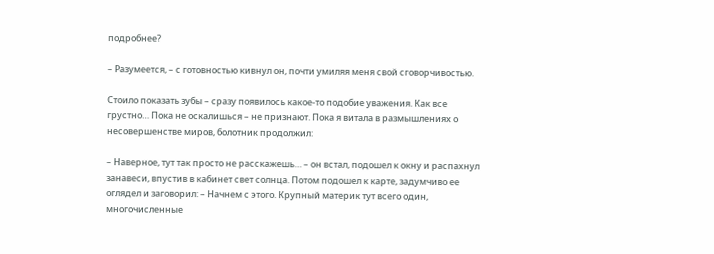подробнее?

– Разумеется, – с готовностью кивнул он, почти умиляя меня свой сговорчивостью.

Стоило показать зубы – сразу появилось какое-то подобие уважения. Как все грустно… Пока не оскалишься – не признают. Пока я витала в размышлениях о несовершенстве миров, болотник продолжил:

– Наверное, тут так просто не расскажешь… – он встал, подошел к окну и распахнул занавеси, впустив в кабинет свет солнца. Потом подошел к карте, задумчиво ее оглядел и заговорил: – Начнем с этого. Крупный материк тут всего один, многочисленные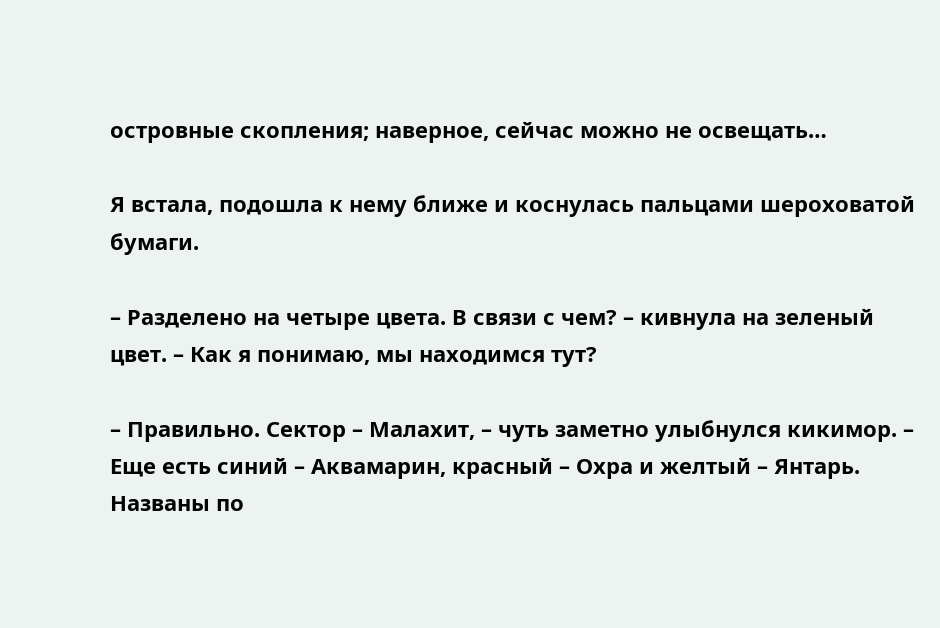островные скопления; наверное, сейчас можно не освещать…

Я встала, подошла к нему ближе и коснулась пальцами шероховатой бумаги.

– Разделено на четыре цвета. В связи с чем? – кивнула на зеленый цвет. – Как я понимаю, мы находимся тут?

– Правильно. Сектор – Малахит, – чуть заметно улыбнулся кикимор. – Еще есть синий – Аквамарин, красный – Охра и желтый – Янтарь. Названы по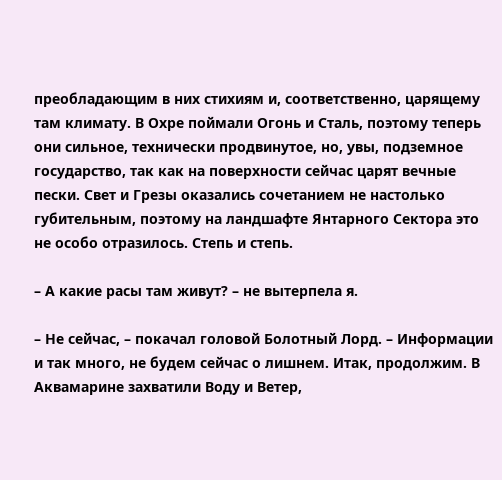преобладающим в них стихиям и, соответственно, царящему там климату. В Охре поймали Огонь и Сталь, поэтому теперь они сильное, технически продвинутое, но, увы, подземное государство, так как на поверхности сейчас царят вечные пески. Свет и Грезы оказались сочетанием не настолько губительным, поэтому на ландшафте Янтарного Сектора это не особо отразилось. Степь и степь.

– А какие расы там живут? – не вытерпела я.

– Не сейчас, – покачал головой Болотный Лорд. – Информации и так много, не будем сейчас о лишнем. Итак, продолжим. В Аквамарине захватили Воду и Ветер,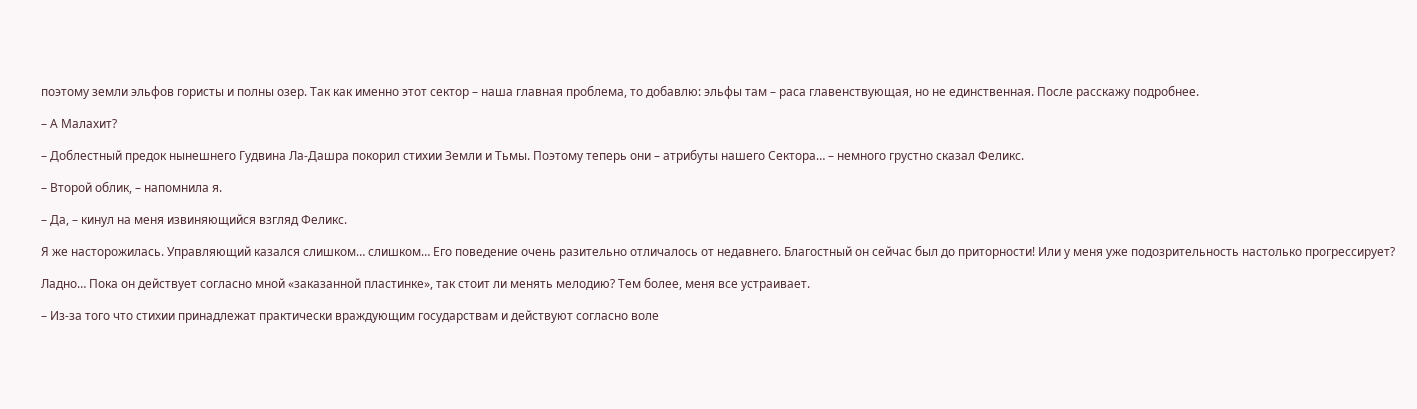поэтому земли эльфов гористы и полны озер. Так как именно этот сектор – наша главная проблема, то добавлю: эльфы там – раса главенствующая, но не единственная. После расскажу подробнее.

– А Малахит?

– Доблестный предок нынешнего Гудвина Ла-Дашра покорил стихии Земли и Тьмы. Поэтому теперь они – атрибуты нашего Сектора… – немного грустно сказал Феликс.

– Второй облик, – напомнила я.

– Да, – кинул на меня извиняющийся взгляд Феликс.

Я же насторожилась. Управляющий казался слишком… слишком… Его поведение очень разительно отличалось от недавнего. Благостный он сейчас был до приторности! Или у меня уже подозрительность настолько прогрессирует?

Ладно… Пока он действует согласно мной «заказанной пластинке», так стоит ли менять мелодию? Тем более, меня все устраивает.

– Из-за того что стихии принадлежат практически враждующим государствам и действуют согласно воле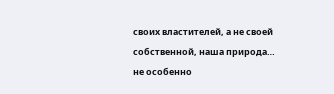своих властителей, а не своей собственной, наша природа… не особенно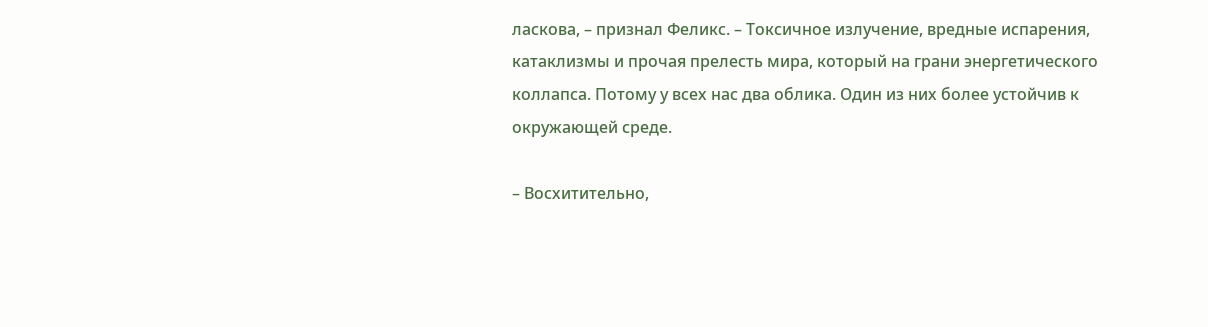ласкова, – признал Феликс. – Токсичное излучение, вредные испарения, катаклизмы и прочая прелесть мира, который на грани энергетического коллапса. Потому у всех нас два облика. Один из них более устойчив к окружающей среде.

– Восхитительно,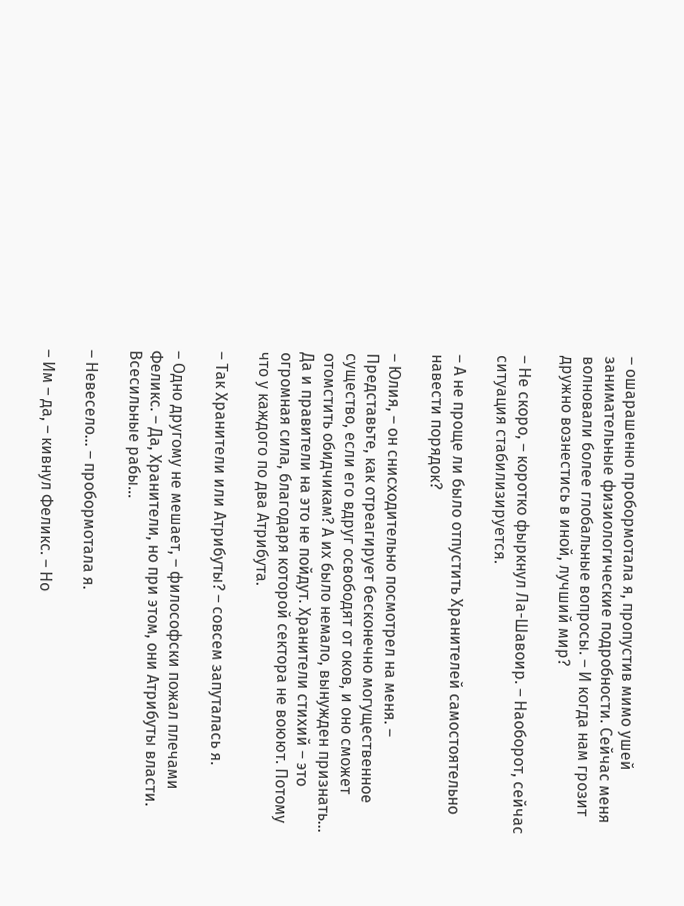– ошарашенно пробормотала я, пропустив мимо ушей занимательные физиологические подробности. Сейчас меня волновали более глобальные вопросы. – И когда нам грозит дружно вознестись в иной, лучший мир?

– Не скоро, – коротко фыркнул Ла-Шавоир. – Наоборот, сейчас ситуация стабилизируется.

– А не проще ли было отпустить Хранителей самостоятельно навести порядок?

– Юлия, – он снисходительно посмотрел на меня. – Представьте, как отреагирует бесконечно могущественное существо, если его вдруг освободят от оков, и оно сможет отомстить обидчикам? А их было немало, вынужден признать… Да и правители на это не пойдут. Хранители стихий – это огромная сила, благодаря которой сектора не воюют. Потому что у каждого по два Атрибута.

– Так Хранители или Атрибуты? – совсем запуталась я.

– Одно другому не мешает, – философски пожал плечами Феликс. – Да, Хранители, но при этом, они Атрибуты власти. Всесильные рабы…

– Невесело… – пробормотала я.

– Им – да, – кивнул Феликс. – Но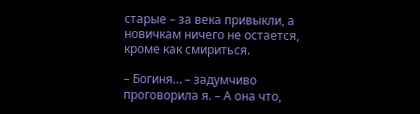старые – за века привыкли, а новичкам ничего не остается, кроме как смириться.

– Богиня… – задумчиво проговорила я. – А она что,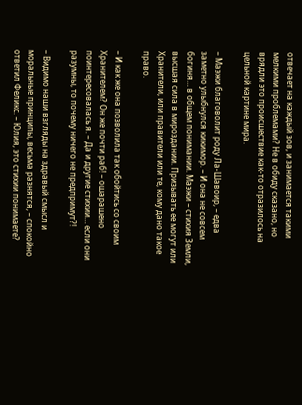отвечает на каждый зов, и занимается такими мелкими проблемами? Не в обиду сказано, но врядли это происшествие как-то отразилось на цельной картине мира.

– Маэжи благоволит роду Ла-Шавоир, – едва заметно улыбнулся кикимор. – И она не совсем богиня… в общем понимании. Маэжи – стихия Земли, высшая сила в мироздании. Призывать ее могут или Хранители, или правители или те, кому дано такое право.

– И как же она позволила так обойтись со своим Хранителем? Он же почти раб! – ошарашено поинтересовалась я. – Да и другие стихии… если они разумны, то почему ничего не предпримут?!

– Видимо наши взгляды на здравый смысл и моральные принципы, весьма разнятся, – спокойно ответил Феликс. – Юлия, это стихии понимаете?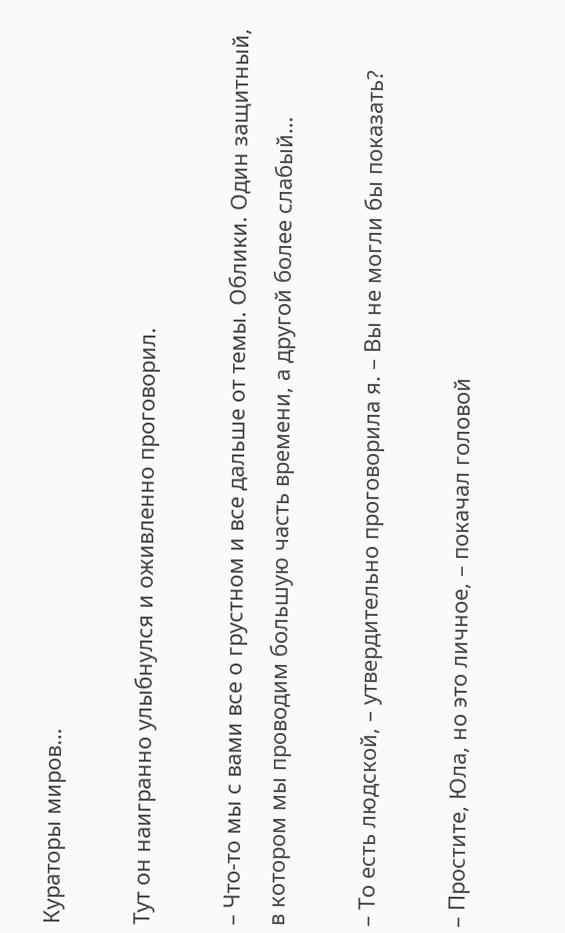Кураторы миров…

Тут он наигранно улыбнулся и оживленно проговорил.

– Что-то мы с вами все о грустном и все дальше от темы. Облики. Один защитный, в котором мы проводим большую часть времени, а другой более слабый…

– То есть людской, – утвердительно проговорила я. – Вы не могли бы показать?

– Простите, Юла, но это личное, – покачал головой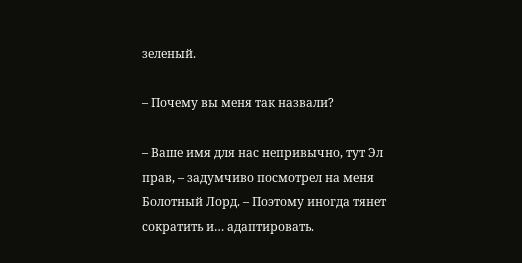зеленый.

– Почему вы меня так назвали?

– Ваше имя для нас непривычно, тут Эл прав, – задумчиво посмотрел на меня Болотный Лорд. – Поэтому иногда тянет сократить и… адаптировать.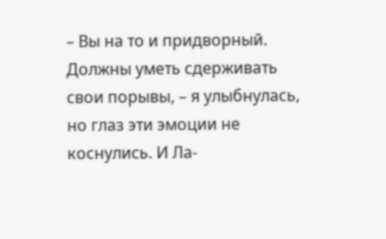– Вы на то и придворный. Должны уметь сдерживать свои порывы, – я улыбнулась, но глаз эти эмоции не коснулись. И Ла-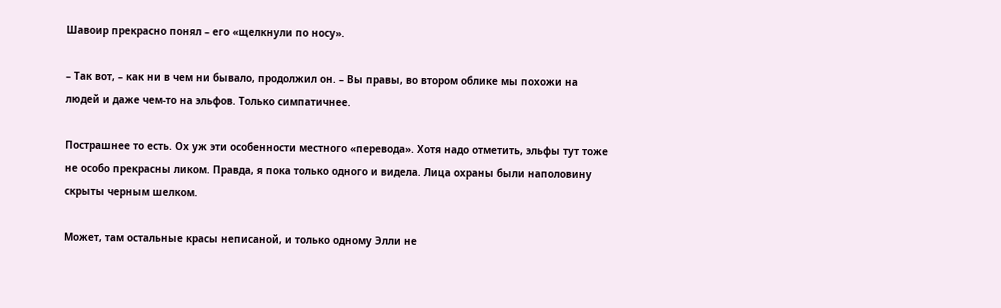Шавоир прекрасно понял – его «щелкнули по носу».

– Так вот, – как ни в чем ни бывало, продолжил он. – Вы правы, во втором облике мы похожи на людей и даже чем-то на эльфов. Только симпатичнее.

Пострашнее то есть. Ох уж эти особенности местного «перевода». Хотя надо отметить, эльфы тут тоже не особо прекрасны ликом. Правда, я пока только одного и видела. Лица охраны были наполовину скрыты черным шелком.

Может, там остальные красы неписаной, и только одному Элли не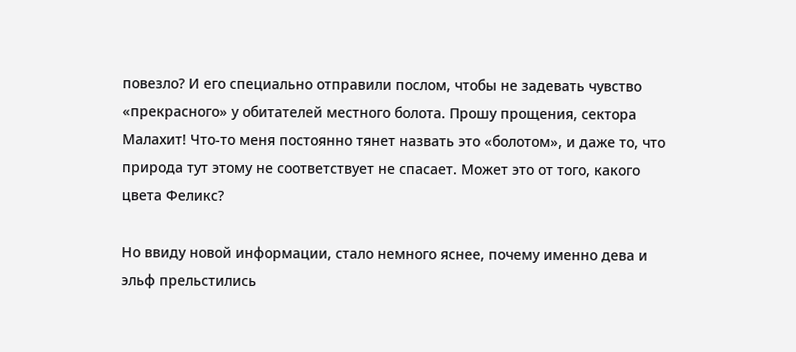повезло? И его специально отправили послом, чтобы не задевать чувство «прекрасного» у обитателей местного болота. Прошу прощения, сектора Малахит! Что-то меня постоянно тянет назвать это «болотом», и даже то, что природа тут этому не соответствует не спасает. Может это от того, какого цвета Феликс?

Но ввиду новой информации, стало немного яснее, почему именно дева и эльф прельстились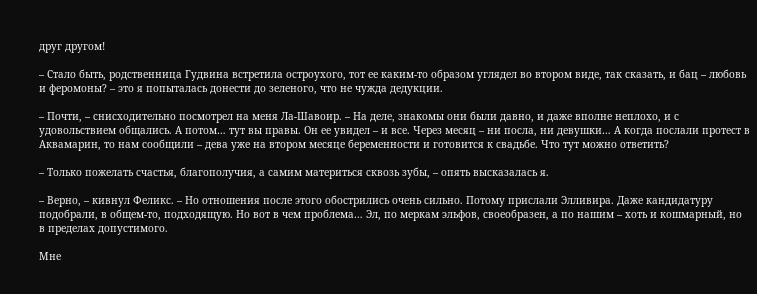друг другом!

– Стало быть, родственница Гудвина встретила остроухого, тот ее каким-то образом углядел во втором виде, так сказать, и бац – любовь и феромоны? – это я попыталась донести до зеленого, что не чужда дедукции.

– Почти, – снисходительно посмотрел на меня Ла-Шавоир. – На деле, знакомы они были давно, и даже вполне неплохо, и с удовольствием общались. А потом… тут вы правы. Он ее увидел – и все. Через месяц – ни посла, ни девушки… А когда послали протест в Аквамарин, то нам сообщили – дева уже на втором месяце беременности и готовится к свадьбе. Что тут можно ответить?

– Только пожелать счастья, благополучия, а самим материться сквозь зубы, – опять высказалась я.

– Верно, – кивнул Феликс. – Но отношения после этого обострились очень сильно. Потому прислали Элливира. Даже кандидатуру подобрали, в общем-то, подходящую. Но вот в чем проблема… Эл, по меркам эльфов, своеобразен, а по нашим – хоть и кошмарный, но в пределах допустимого.

Мне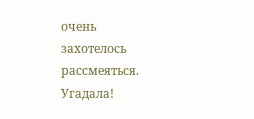очень захотелось рассмеяться. Угадала!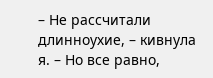– Не рассчитали длинноухие, – кивнула я. – Но все равно,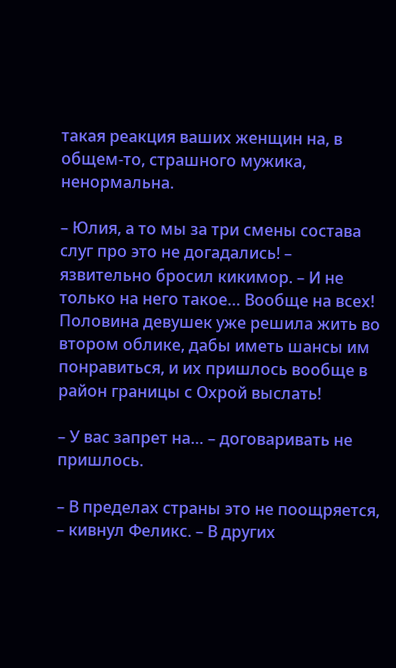такая реакция ваших женщин на, в общем-то, страшного мужика, ненормальна.

– Юлия, а то мы за три смены состава слуг про это не догадались! – язвительно бросил кикимор. – И не только на него такое… Вообще на всех! Половина девушек уже решила жить во втором облике, дабы иметь шансы им понравиться, и их пришлось вообще в район границы с Охрой выслать!

– У вас запрет на… – договаривать не пришлось.

– В пределах страны это не поощряется, – кивнул Феликс. – В других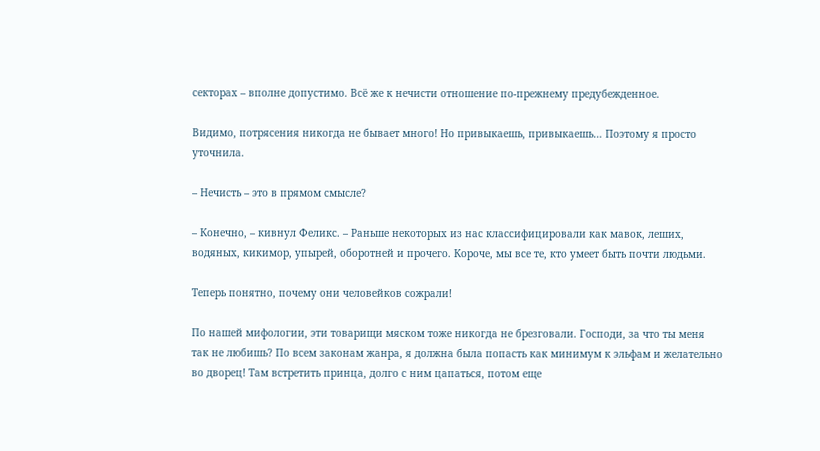секторах – вполне допустимо. Всё же к нечисти отношение по-прежнему предубежденное.

Видимо, потрясения никогда не бывает много! Но привыкаешь, привыкаешь… Поэтому я просто уточнила.

– Нечисть – это в прямом смысле?

– Конечно, – кивнул Феликс. – Раньше некоторых из нас классифицировали как мавок, леших, водяных, кикимор, упырей, оборотней и прочего. Короче, мы все те, кто умеет быть почти людьми.

Теперь понятно, почему они человейков сожрали!

По нашей мифологии, эти товарищи мяском тоже никогда не брезговали. Господи, за что ты меня так не любишь? По всем законам жанра, я должна была попасть как минимум к эльфам и желательно во дворец! Там встретить принца, долго с ним цапаться, потом еще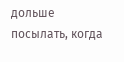дольше посылать, когда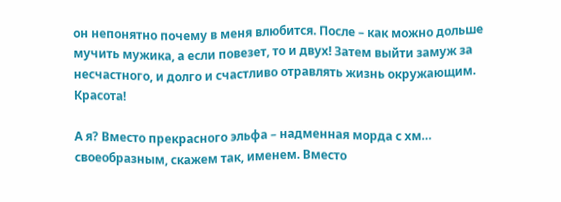он непонятно почему в меня влюбится. После – как можно дольше мучить мужика, а если повезет, то и двух! Затем выйти замуж за несчастного, и долго и счастливо отравлять жизнь окружающим. Красота!

А я? Вместо прекрасного эльфа – надменная морда с хм… своеобразным, скажем так, именем. Вместо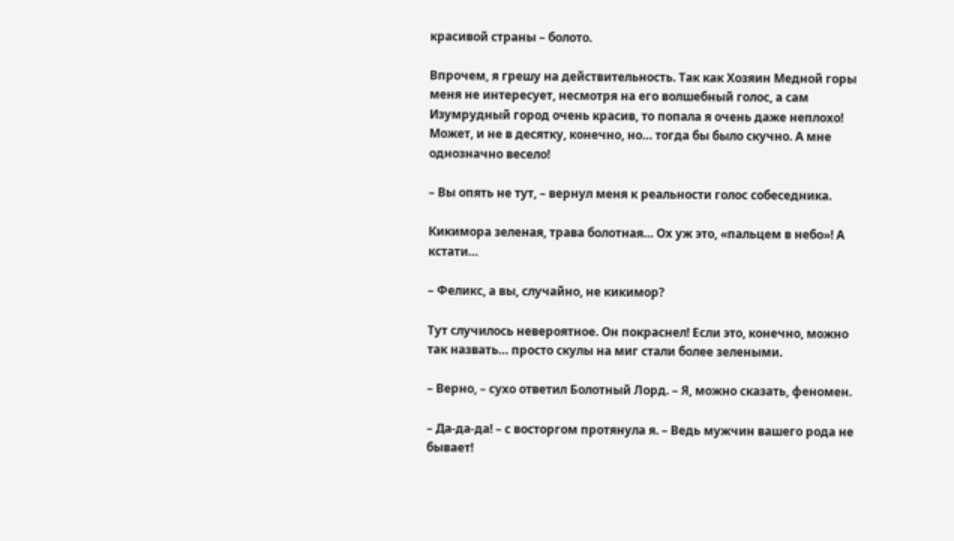красивой страны – болото.

Впрочем, я грешу на действительность. Так как Хозяин Медной горы меня не интересует, несмотря на его волшебный голос, а сам Изумрудный город очень красив, то попала я очень даже неплохо! Может, и не в десятку, конечно, но… тогда бы было скучно. А мне однозначно весело!

– Вы опять не тут, – вернул меня к реальности голос собеседника.

Кикимора зеленая, трава болотная… Ох уж это, «пальцем в небо»! А кстати…

– Феликс, а вы, случайно, не кикимор?

Тут случилось невероятное. Он покраснел! Если это, конечно, можно так назвать… просто скулы на миг стали более зелеными.

– Верно, – сухо ответил Болотный Лорд. – Я, можно сказать, феномен.

– Да-да-да! – с восторгом протянула я. – Ведь мужчин вашего рода не бывает!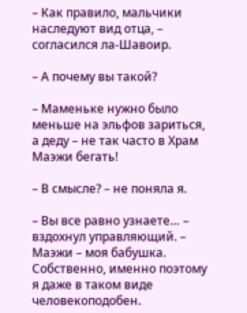– Как правило, мальчики наследуют вид отца, – согласился ла-Шавоир.

– А почему вы такой?

– Маменьке нужно было меньше на эльфов зариться, а деду – не так часто в Храм Маэжи бегать!

– В смысле? – не поняла я.

– Вы все равно узнаете… – вздохнул управляющий. – Маэжи – моя бабушка. Собственно, именно поэтому я даже в таком виде человекоподобен.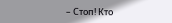– Стоп! Кто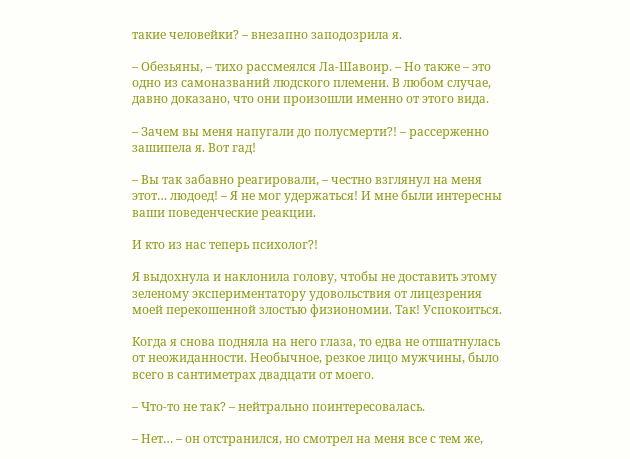такие человейки? – внезапно заподозрила я.

– Обезьяны, – тихо рассмеялся Ла-Шавоир. – Но также – это одно из самоназваний людского племени. В любом случае, давно доказано, что они произошли именно от этого вида.

– Зачем вы меня напугали до полусмерти?! – рассерженно зашипела я. Вот гад!

– Вы так забавно реагировали, – честно взглянул на меня этот… людоед! – Я не мог удержаться! И мне были интересны ваши поведенческие реакции.

И кто из нас теперь психолог?!

Я выдохнула и наклонила голову, чтобы не доставить этому зеленому экспериментатору удовольствия от лицезрения моей перекошенной злостью физиономии. Так! Успокоиться.

Когда я снова подняла на него глаза, то едва не отшатнулась от неожиданности. Необычное, резкое лицо мужчины, было всего в сантиметрах двадцати от моего.

– Что-то не так? – нейтрально поинтересовалась.

– Нет… – он отстранился, но смотрел на меня все с тем же,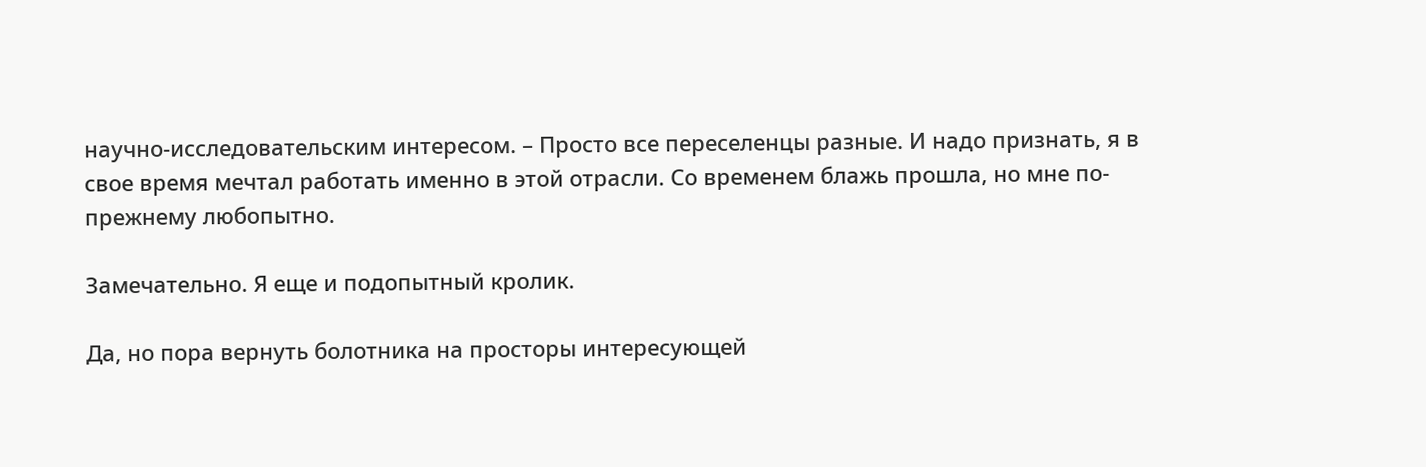научно-исследовательским интересом. – Просто все переселенцы разные. И надо признать, я в свое время мечтал работать именно в этой отрасли. Со временем блажь прошла, но мне по-прежнему любопытно.

Замечательно. Я еще и подопытный кролик.

Да, но пора вернуть болотника на просторы интересующей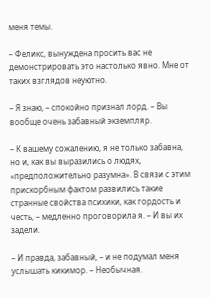меня темы.

– Феликс, вынуждена просить вас не демонстрировать это настолько явно. Мне от таких взглядов неуютно.

– Я знаю, – спокойно признал лорд. – Вы вообще очень забавный экземпляр.

– К вашему сожалению, я не только забавна, но и, как вы выразились о людях, «предположительно разумна». В связи с этим прискорбным фактом развились такие странные свойства психики, как гордость и честь, – медленно проговорила я. – И вы их задели.

– И правда, забавный, – и не подумал меня услышать кикимор. – Необычная.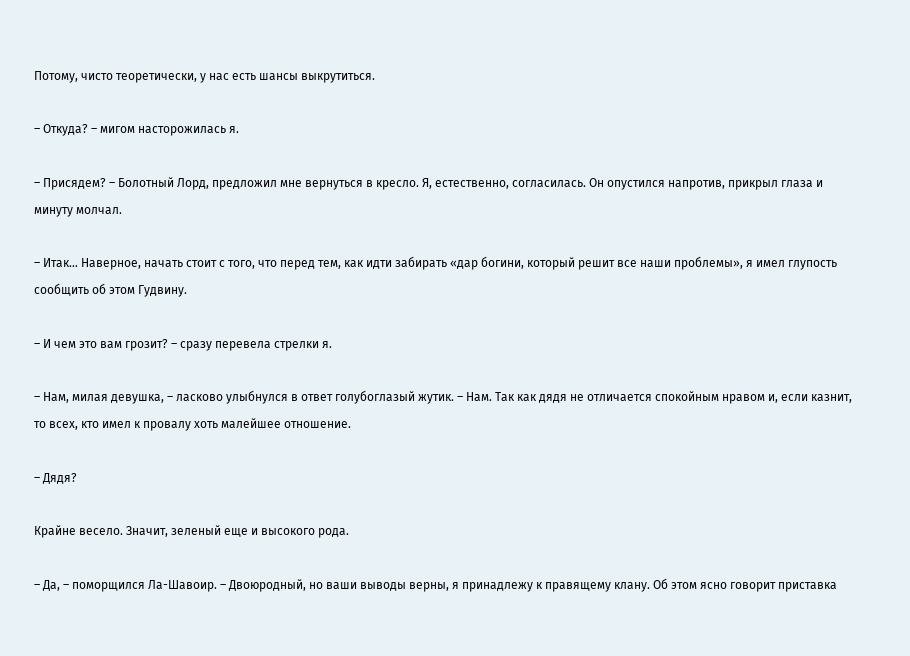Потому, чисто теоретически, у нас есть шансы выкрутиться.

– Откуда? – мигом насторожилась я.

– Присядем? – Болотный Лорд, предложил мне вернуться в кресло. Я, естественно, согласилась. Он опустился напротив, прикрыл глаза и минуту молчал.

– Итак… Наверное, начать стоит с того, что перед тем, как идти забирать «дар богини, который решит все наши проблемы», я имел глупость сообщить об этом Гудвину.

– И чем это вам грозит? – сразу перевела стрелки я.

– Нам, милая девушка, – ласково улыбнулся в ответ голубоглазый жутик. – Нам. Так как дядя не отличается спокойным нравом и, если казнит, то всех, кто имел к провалу хоть малейшее отношение.

– Дядя?

Крайне весело. Значит, зеленый еще и высокого рода.

– Да, – поморщился Ла-Шавоир. – Двоюродный, но ваши выводы верны, я принадлежу к правящему клану. Об этом ясно говорит приставка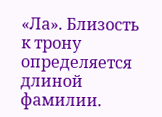«Ла». Близость к трону определяется длиной фамилии.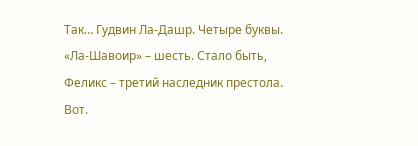Так… Гудвин Ла-Дашр. Четыре буквы. «Ла-Шавоир» – шесть. Стало быть, Феликс – третий наследник престола. Вот.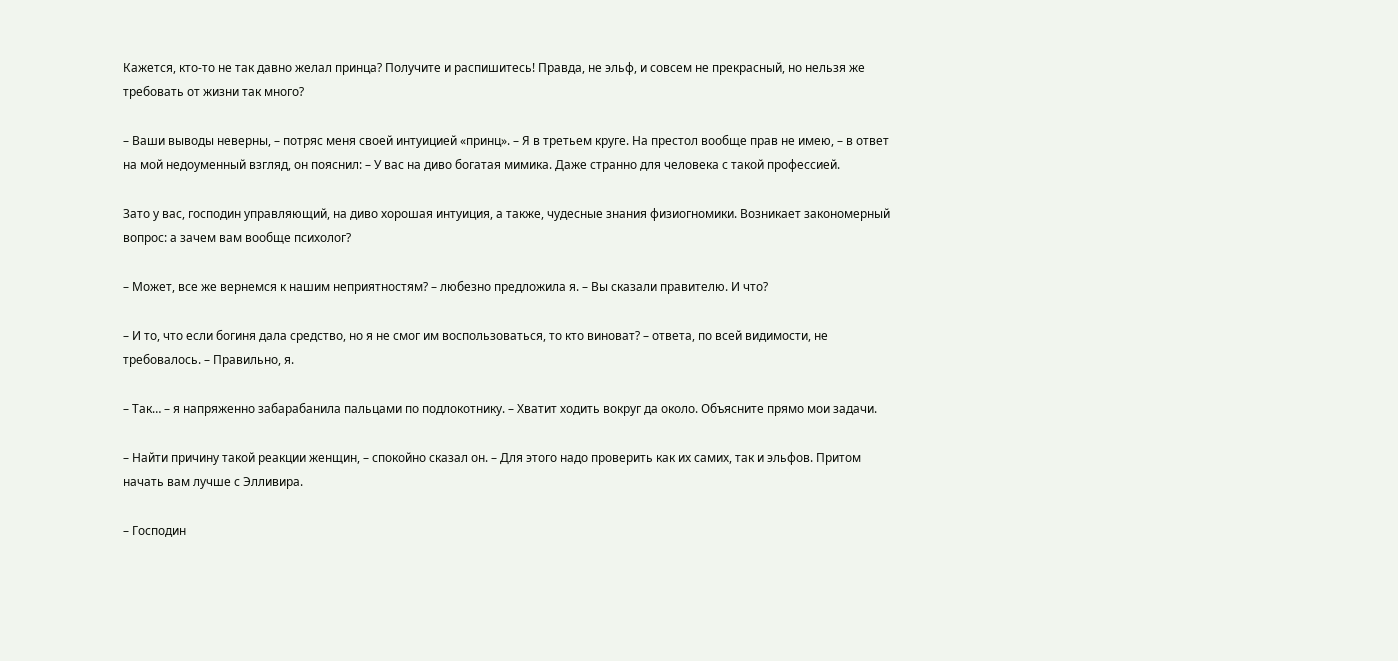Кажется, кто-то не так давно желал принца? Получите и распишитесь! Правда, не эльф, и совсем не прекрасный, но нельзя же требовать от жизни так много?

– Ваши выводы неверны, – потряс меня своей интуицией «принц». – Я в третьем круге. На престол вообще прав не имею, – в ответ на мой недоуменный взгляд, он пояснил: – У вас на диво богатая мимика. Даже странно для человека с такой профессией.

Зато у вас, господин управляющий, на диво хорошая интуиция, а также, чудесные знания физиогномики. Возникает закономерный вопрос: а зачем вам вообще психолог?

– Может, все же вернемся к нашим неприятностям? – любезно предложила я. – Вы сказали правителю. И что?

– И то, что если богиня дала средство, но я не смог им воспользоваться, то кто виноват? – ответа, по всей видимости, не требовалось. – Правильно, я.

– Так… – я напряженно забарабанила пальцами по подлокотнику. – Хватит ходить вокруг да около. Объясните прямо мои задачи.

– Найти причину такой реакции женщин, – спокойно сказал он. – Для этого надо проверить как их самих, так и эльфов. Притом начать вам лучше с Элливира.

– Господин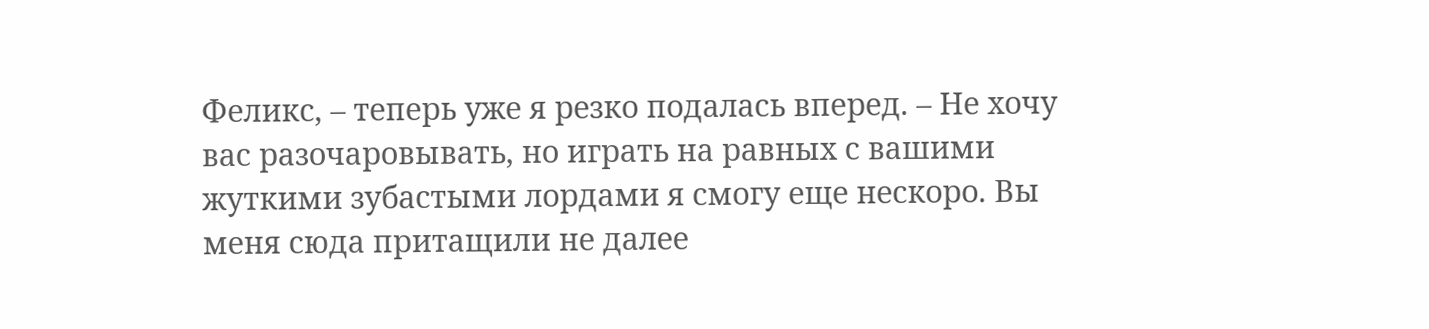Феликс, – теперь уже я резко подалась вперед. – Не хочу вас разочаровывать, но играть на равных с вашими жуткими зубастыми лордами я смогу еще нескоро. Вы меня сюда притащили не далее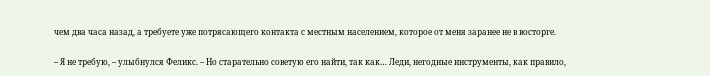чем два часа назад, а требуете уже потрясающего контакта с местным населением, которое от меня заранее не в восторге.

– Я не требую, – улыбнулся Феликс. – Но старательно советую его найти, так как… Леди, негодные инструменты, как правило,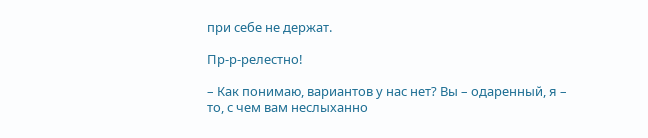при себе не держат.

Пр-р-релестно!

– Как понимаю, вариантов у нас нет? Вы – одаренный, я – то, с чем вам неслыханно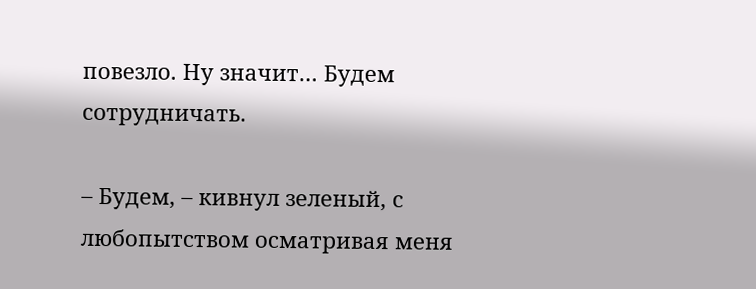повезло. Ну значит… Будем сотрудничать.

– Будем, – кивнул зеленый, с любопытством осматривая меня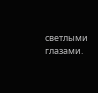светлыми глазами.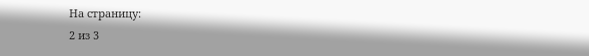На страницу:
2 из 3